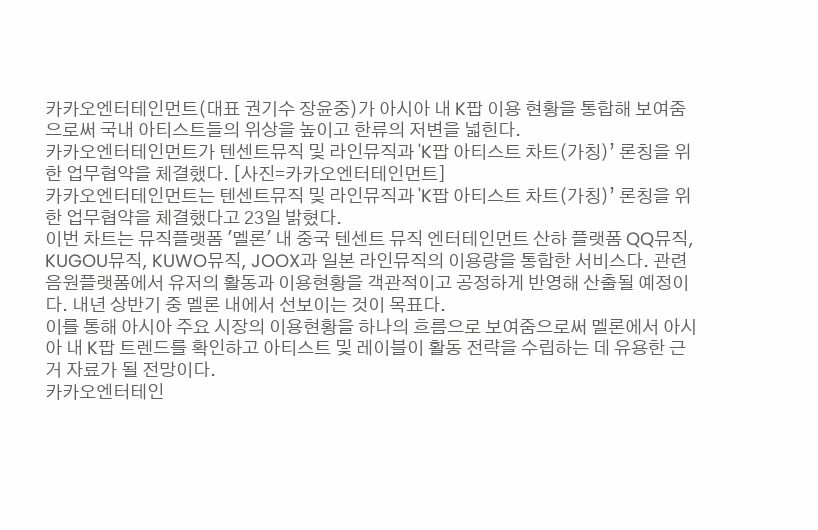카카오엔터테인먼트(대표 권기수 장윤중)가 아시아 내 K팝 이용 현황을 통합해 보여줌으로써 국내 아티스트들의 위상을 높이고 한류의 저변을 넓힌다.
카카오엔터테인먼트가 텐센트뮤직 및 라인뮤직과 'K팝 아티스트 차트(가칭)’ 론칭을 위한 업무협약을 체결했다. [사진=카카오엔터테인먼트]
카카오엔터테인먼트는 텐센트뮤직 및 라인뮤직과 'K팝 아티스트 차트(가칭)’ 론칭을 위한 업무협약을 체결했다고 23일 밝혔다.
이번 차트는 뮤직플랫폼 '멜론' 내 중국 텐센트 뮤직 엔터테인먼트 산하 플랫폼 QQ뮤직, KUGOU뮤직, KUWO뮤직, JOOX과 일본 라인뮤직의 이용량을 통합한 서비스다. 관련 음원플랫폼에서 유저의 활동과 이용현황을 객관적이고 공정하게 반영해 산출될 예정이다. 내년 상반기 중 멜론 내에서 선보이는 것이 목표다.
이를 통해 아시아 주요 시장의 이용현황을 하나의 흐름으로 보여줌으로써 멜론에서 아시아 내 K팝 트렌드를 확인하고 아티스트 및 레이블이 활동 전략을 수립하는 데 유용한 근거 자료가 될 전망이다.
카카오엔터테인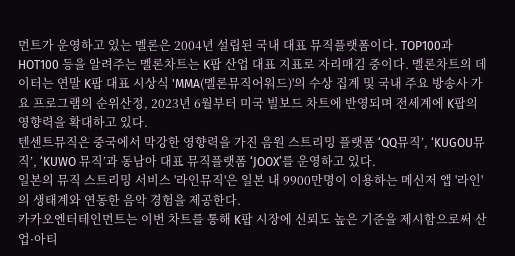먼트가 운영하고 있는 멜론은 2004년 설립된 국내 대표 뮤직플랫폼이다. TOP100과 HOT100 등을 알려주는 멜론차트는 K팝 산업 대표 지표로 자리매김 중이다. 멜론차트의 데이터는 연말 K팝 대표 시상식 'MMA(멜론뮤직어워드)'의 수상 집계 및 국내 주요 방송사 가요 프로그램의 순위산정, 2023년 6월부터 미국 빌보드 차트에 반영되며 전세계에 K팝의 영향력을 확대하고 있다.
텐센트뮤직은 중국에서 막강한 영향력을 가진 음원 스트리밍 플랫폼 ‘QQ뮤직’, ‘KUGOU뮤직’, ‘KUWO 뮤직’과 동남아 대표 뮤직플랫폼 ‘JOOX’를 운영하고 있다.
일본의 뮤직 스트리밍 서비스 '라인뮤직'은 일본 내 9900만명이 이용하는 메신저 앱 '라인'의 생태계와 연동한 음악 경험을 제공한다.
카카오엔터테인먼트는 이번 차트를 통해 K팝 시장에 신뢰도 높은 기준을 제시함으로써 산업·아티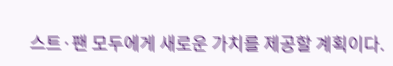스트·팬 모두에게 새로운 가치를 제공할 계획이다.